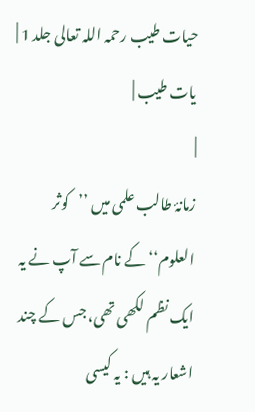حیات طیب رحمہ اللہ تعالی جلد 1 |
یات طیب |
|
زمانۂ طالب علمی میں ’’کوثر العلوم‘‘ کے نام سے آپ نے یہ ایک نظم لکھی تھی، جس کے چند اشعار یہ ہیں : یہ کیسی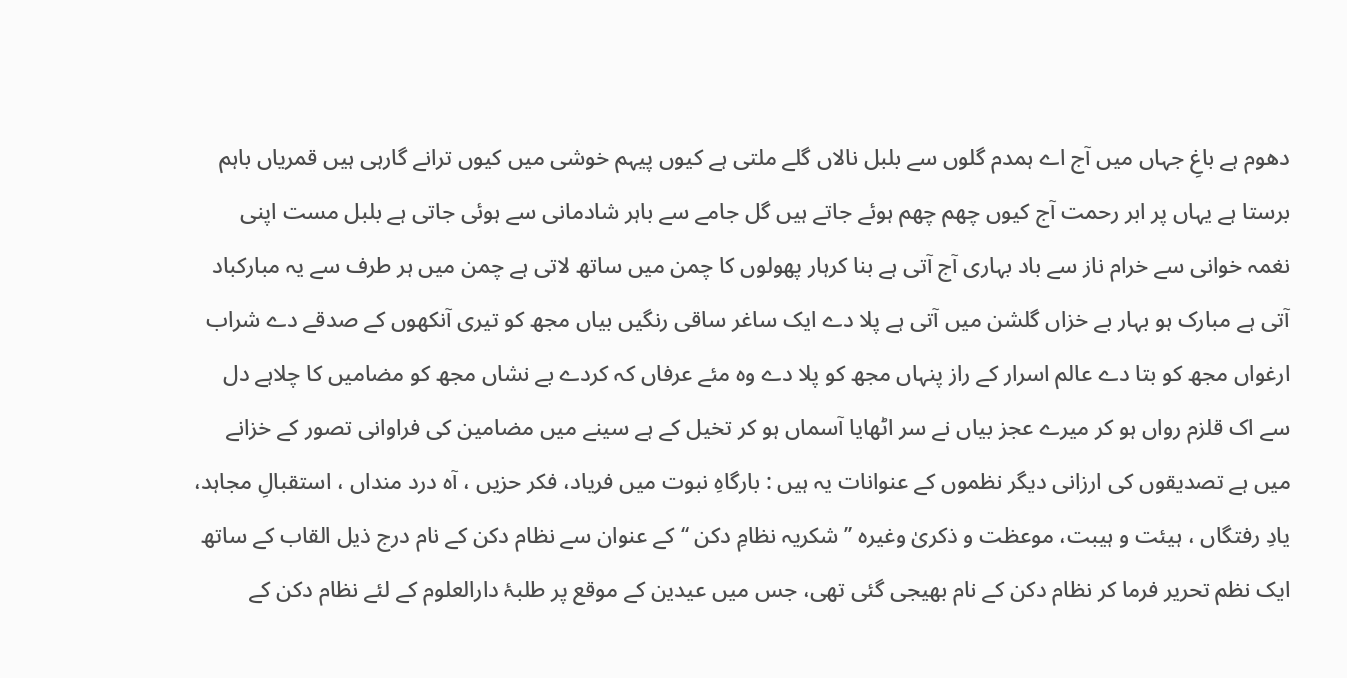دھوم ہے باغِ جہاں میں آج اے ہمدم گلوں سے بلبل نالاں گلے ملتی ہے کیوں پیہم خوشی میں کیوں ترانے گارہی ہیں قمریاں باہم برستا ہے یہاں پر ابر رحمت آج کیوں چھم چھم ہوئے جاتے ہیں گل جامے سے باہر شادمانی سے ہوئی جاتی ہے بلبل مست اپنی نغمہ خوانی سے خرام ناز سے باد بہاری آج آتی ہے بنا کرہار پھولوں کا چمن میں ساتھ لاتی ہے چمن میں ہر طرف سے یہ مبارکباد آتی ہے مبارک ہو بہار بے خزاں گلشن میں آتی ہے پلا دے ایک ساغر ساقی رنگیں بیاں مجھ کو تیری آنکھوں کے صدقے دے شراب ارغواں مجھ کو بتا دے عالم اسرار کے راز پنہاں مجھ کو پلا دے وہ مئے عرفاں کہ کردے بے نشاں مجھ کو مضامیں کا چلاہے دل سے اک قلزم رواں ہو کر میرے عجز بیاں نے سر اٹھایا آسماں ہو کر تخیل کے ہے سینے میں مضامین کی فراوانی تصور کے خزانے میں ہے تصدیقوں کی ارزانی دیگر نظموں کے عنوانات یہ ہیں : بارگاہِ نبوت میں فریاد، فکر حزیں ، آہ درد منداں ، استقبالِ مجاہد، یادِ رفتگاں ، ہیئت و ہیبت، موعظت و ذکریٰ وغیرہ ’’شکریہ نظامِ دکن ‘‘کے عنوان سے نظام دکن کے نام درج ذیل القاب کے ساتھ ایک نظم تحریر فرما کر نظام دکن کے نام بھیجی گئی تھی، جس میں عیدین کے موقع پر طلبۂ دارالعلوم کے لئے نظام دکن کے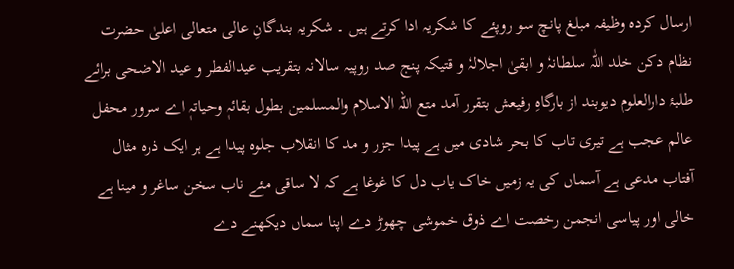ارسال کردہ وظیفہ مبلغ پانچ سو روپئے کا شکریہ ادا کرتے ہیں ۔ شکریہ بندگانِ عالی متعالی اعلیٰ حضرت نظام دکن خلد اللّٰہ سلطانہٗ و ابقیٰ اجلالہٗ و قتیکہ پنج صد روپیہ سالانہ بتقریب عیدالفطر و عید الاضحی برائے طلبۂ دارالعلوم دیوبند از بارگاہِ رفیعش بتقرر آمد متع اللہ الاسلام والمسلمین بطول بقائہٖ وحیاتہٖ اے سرور محفل عالم عجب ہے تیری تاب کا بحر شادی میں ہے پیدا جزر و مد کا انقلاب جلوہ پیدا ہے ہر ایک ذرہ مثال آفتاب مدعی ہے آسماں کی یہ زمیں خاک یاب دل کا غوغا ہے کہ لا ساقی مئے ناب سخن ساغر و مینا ہے خالی اور پیاسی انجمن رخصت اے ذوق خموشی چھوڑ دے اپنا سماں دیکھنے دے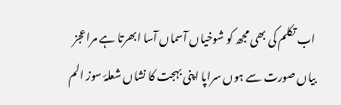اب تکلم کی بھی مجھ کو شوخیاں آسماں آسا ابھرتا ہے مرا عجز بیاں صورت سے ہوں سراپا اپنی بہجت کا نشاں شعلۂ سوز الم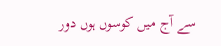سے آج میں کوسوں ہوں دور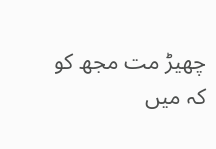چھیڑ مت مجھ کو کہ میں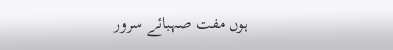ہوں مفت صہبائے سرور